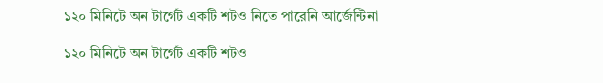১২০ মিনিটে অন টার্গেট একটি শটও নিতে পারেনি আর্জেন্টিনা

১২০ মিনিটে অন টার্গেট একটি শটও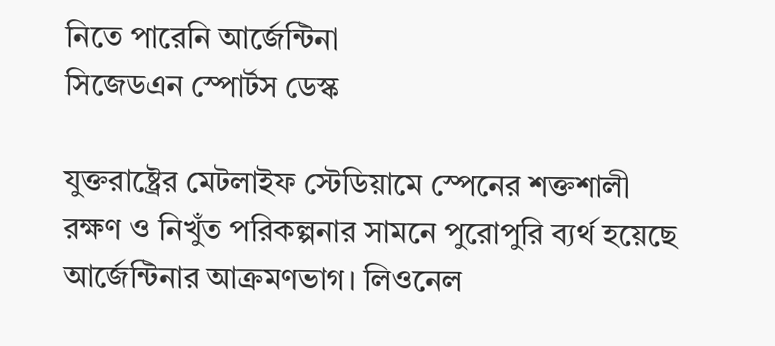নিতে পারেনি আর্জেন্টিনা
সিজেডএন স্পোর্টস ডেস্ক

যুক্তরাষ্ট্রের মেটলাইফ স্টেডিয়ামে স্পেনের শক্তশালী রক্ষণ ও নিখুঁত পরিকল্পনার সামনে পুরোপুরি ব্যর্থ হয়েছে আর্জেন্টিনার আক্রমণভাগ। লিওনেল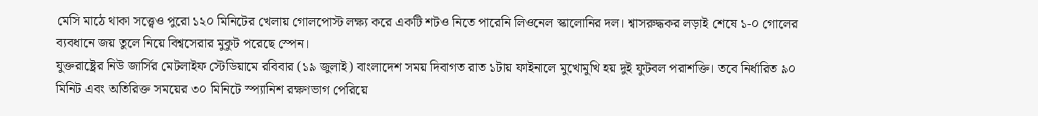মেসি মাঠে থাকা সত্ত্বেও পুরো ১২০ মিনিটের খেলায় গোলপোস্ট লক্ষ্য করে একটি শটও নিতে পারেনি লিওনেল স্কালোনির দল। শ্বাসরুদ্ধকর লড়াই শেষে ১-০ গোলের ব্যবধানে জয় তুলে নিয়ে বিশ্বসেরার মুকুট পরেছে স্পেন।
যুক্তরাষ্ট্রের নিউ জার্সির মেটলাইফ স্টেডিয়ামে রবিবার (১৯ জুলাই) বাংলাদেশ সময় দিবাগত রাত ১টায় ফাইনালে মুখোমুখি হয় দুই ফুটবল পরাশক্তি। তবে নির্ধারিত ৯০ মিনিট এবং অতিরিক্ত সময়ের ৩০ মিনিটে স্প্যানিশ রক্ষণভাগ পেরিয়ে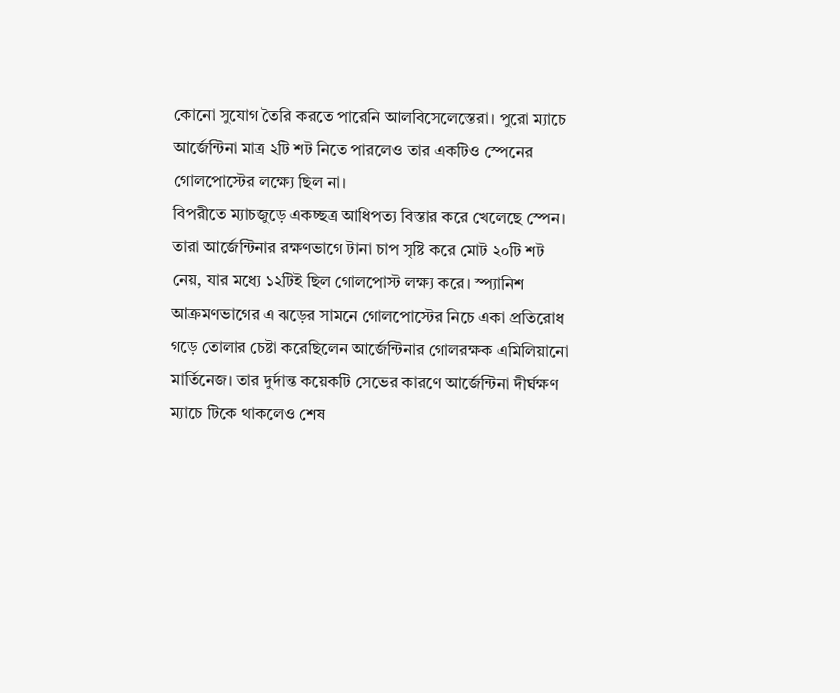কোনো সুযোগ তৈরি করতে পারেনি আলবিসেলেস্তেরা। পুরো ম্যাচে আর্জেন্টিনা মাত্র ২টি শট নিতে পারলেও তার একটিও স্পেনের গোলপোস্টের লক্ষ্যে ছিল না।
বিপরীতে ম্যাচজুড়ে একচ্ছত্র আধিপত্য বিস্তার করে খেলেছে স্পেন। তারা আর্জেন্টিনার রক্ষণভাগে টানা চাপ সৃষ্টি করে মোট ২০টি শট নেয়, যার মধ্যে ১২টিই ছিল গোলপোস্ট লক্ষ্য করে। স্প্যানিশ আক্রমণভাগের এ ঝড়ের সামনে গোলপোস্টের নিচে একা প্রতিরোধ গড়ে তোলার চেষ্টা করেছিলেন আর্জেন্টিনার গোলরক্ষক এমিলিয়ানো মার্তিনেজ। তার দুর্দান্ত কয়েকটি সেভের কারণে আর্জেন্টিনা দীর্ঘক্ষণ ম্যাচে টিকে থাকলেও শেষ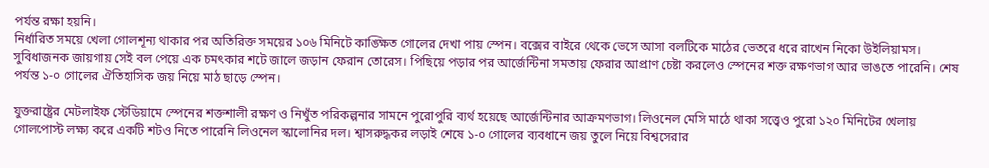পর্যন্ত রক্ষা হয়নি।
নির্ধারিত সময়ে খেলা গোলশূন্য থাকার পর অতিরিক্ত সময়ের ১০৬ মিনিটে কাঙ্ক্ষিত গোলের দেখা পায় স্পেন। বক্সের বাইরে থেকে ভেসে আসা বলটিকে মাঠের ভেতরে ধরে রাখেন নিকো উইলিয়ামস। সুবিধাজনক জায়গায় সেই বল পেয়ে এক চমৎকার শটে জালে জড়ান ফেরান তোরেস। পিছিয়ে পড়ার পর আর্জেন্টিনা সমতায় ফেরার আপ্রাণ চেষ্টা করলেও স্পেনের শক্ত রক্ষণভাগ আর ভাঙতে পারেনি। শেষ পর্যন্ত ১-০ গোলের ঐতিহাসিক জয় নিয়ে মাঠ ছাড়ে স্পেন।

যুক্তরাষ্ট্রের মেটলাইফ স্টেডিয়ামে স্পেনের শক্তশালী রক্ষণ ও নিখুঁত পরিকল্পনার সামনে পুরোপুরি ব্যর্থ হয়েছে আর্জেন্টিনার আক্রমণভাগ। লিওনেল মেসি মাঠে থাকা সত্ত্বেও পুরো ১২০ মিনিটের খেলায় গোলপোস্ট লক্ষ্য করে একটি শটও নিতে পারেনি লিওনেল স্কালোনির দল। শ্বাসরুদ্ধকর লড়াই শেষে ১-০ গোলের ব্যবধানে জয় তুলে নিয়ে বিশ্বসেরার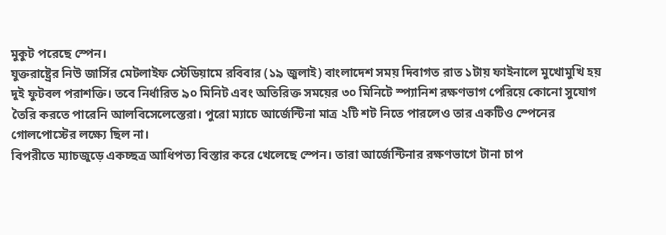মুকুট পরেছে স্পেন।
যুক্তরাষ্ট্রের নিউ জার্সির মেটলাইফ স্টেডিয়ামে রবিবার (১৯ জুলাই) বাংলাদেশ সময় দিবাগত রাত ১টায় ফাইনালে মুখোমুখি হয় দুই ফুটবল পরাশক্তি। তবে নির্ধারিত ৯০ মিনিট এবং অতিরিক্ত সময়ের ৩০ মিনিটে স্প্যানিশ রক্ষণভাগ পেরিয়ে কোনো সুযোগ তৈরি করতে পারেনি আলবিসেলেস্তেরা। পুরো ম্যাচে আর্জেন্টিনা মাত্র ২টি শট নিতে পারলেও তার একটিও স্পেনের গোলপোস্টের লক্ষ্যে ছিল না।
বিপরীতে ম্যাচজুড়ে একচ্ছত্র আধিপত্য বিস্তার করে খেলেছে স্পেন। তারা আর্জেন্টিনার রক্ষণভাগে টানা চাপ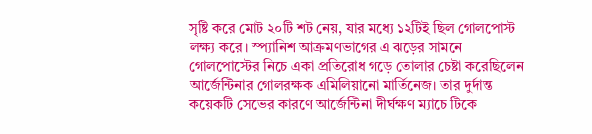সৃষ্টি করে মোট ২০টি শট নেয়, যার মধ্যে ১২টিই ছিল গোলপোস্ট লক্ষ্য করে। স্প্যানিশ আক্রমণভাগের এ ঝড়ের সামনে গোলপোস্টের নিচে একা প্রতিরোধ গড়ে তোলার চেষ্টা করেছিলেন আর্জেন্টিনার গোলরক্ষক এমিলিয়ানো মার্তিনেজ। তার দুর্দান্ত কয়েকটি সেভের কারণে আর্জেন্টিনা দীর্ঘক্ষণ ম্যাচে টিকে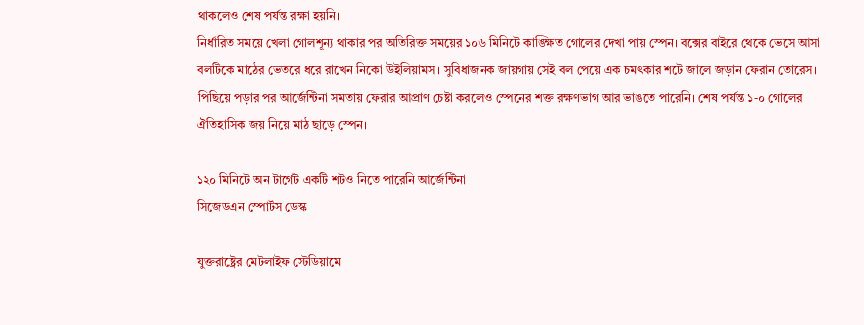থাকলেও শেষ পর্যন্ত রক্ষা হয়নি।
নির্ধারিত সময়ে খেলা গোলশূন্য থাকার পর অতিরিক্ত সময়ের ১০৬ মিনিটে কাঙ্ক্ষিত গোলের দেখা পায় স্পেন। বক্সের বাইরে থেকে ভেসে আসা বলটিকে মাঠের ভেতরে ধরে রাখেন নিকো উইলিয়ামস। সুবিধাজনক জায়গায় সেই বল পেয়ে এক চমৎকার শটে জালে জড়ান ফেরান তোরেস। পিছিয়ে পড়ার পর আর্জেন্টিনা সমতায় ফেরার আপ্রাণ চেষ্টা করলেও স্পেনের শক্ত রক্ষণভাগ আর ভাঙতে পারেনি। শেষ পর্যন্ত ১-০ গোলের ঐতিহাসিক জয় নিয়ে মাঠ ছাড়ে স্পেন।

১২০ মিনিটে অন টার্গেট একটি শটও নিতে পারেনি আর্জেন্টিনা
সিজেডএন স্পোর্টস ডেস্ক

যুক্তরাষ্ট্রের মেটলাইফ স্টেডিয়ামে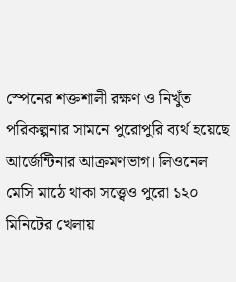স্পেনের শক্তশালী রক্ষণ ও নিখুঁত পরিকল্পনার সামনে পুরোপুরি ব্যর্থ হয়েছে আর্জেন্টিনার আক্রমণভাগ। লিওনেল মেসি মাঠে থাকা সত্ত্বেও পুরো ১২০ মিনিটের খেলায়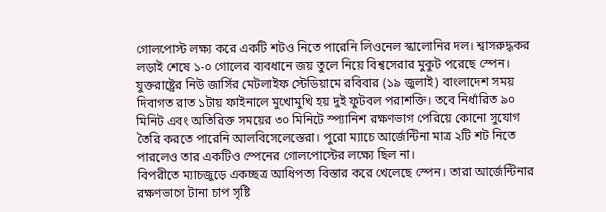গোলপোস্ট লক্ষ্য করে একটি শটও নিতে পারেনি লিওনেল স্কালোনির দল। শ্বাসরুদ্ধকর লড়াই শেষে ১-০ গোলের ব্যবধানে জয় তুলে নিয়ে বিশ্বসেরার মুকুট পরেছে স্পেন।
যুক্তরাষ্ট্রের নিউ জার্সির মেটলাইফ স্টেডিয়ামে রবিবার (১৯ জুলাই) বাংলাদেশ সময় দিবাগত রাত ১টায় ফাইনালে মুখোমুখি হয় দুই ফুটবল পরাশক্তি। তবে নির্ধারিত ৯০ মিনিট এবং অতিরিক্ত সময়ের ৩০ মিনিটে স্প্যানিশ রক্ষণভাগ পেরিয়ে কোনো সুযোগ তৈরি করতে পারেনি আলবিসেলেস্তেরা। পুরো ম্যাচে আর্জেন্টিনা মাত্র ২টি শট নিতে পারলেও তার একটিও স্পেনের গোলপোস্টের লক্ষ্যে ছিল না।
বিপরীতে ম্যাচজুড়ে একচ্ছত্র আধিপত্য বিস্তার করে খেলেছে স্পেন। তারা আর্জেন্টিনার রক্ষণভাগে টানা চাপ সৃষ্টি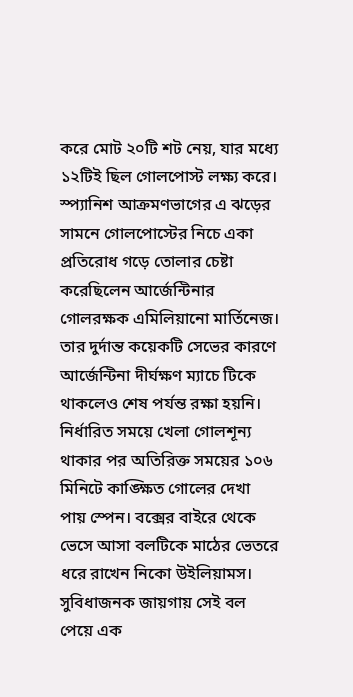করে মোট ২০টি শট নেয়, যার মধ্যে ১২টিই ছিল গোলপোস্ট লক্ষ্য করে। স্প্যানিশ আক্রমণভাগের এ ঝড়ের সামনে গোলপোস্টের নিচে একা প্রতিরোধ গড়ে তোলার চেষ্টা করেছিলেন আর্জেন্টিনার গোলরক্ষক এমিলিয়ানো মার্তিনেজ। তার দুর্দান্ত কয়েকটি সেভের কারণে আর্জেন্টিনা দীর্ঘক্ষণ ম্যাচে টিকে থাকলেও শেষ পর্যন্ত রক্ষা হয়নি।
নির্ধারিত সময়ে খেলা গোলশূন্য থাকার পর অতিরিক্ত সময়ের ১০৬ মিনিটে কাঙ্ক্ষিত গোলের দেখা পায় স্পেন। বক্সের বাইরে থেকে ভেসে আসা বলটিকে মাঠের ভেতরে ধরে রাখেন নিকো উইলিয়ামস। সুবিধাজনক জায়গায় সেই বল পেয়ে এক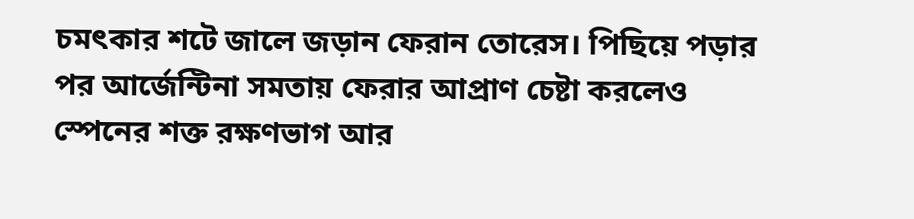চমৎকার শটে জালে জড়ান ফেরান তোরেস। পিছিয়ে পড়ার পর আর্জেন্টিনা সমতায় ফেরার আপ্রাণ চেষ্টা করলেও স্পেনের শক্ত রক্ষণভাগ আর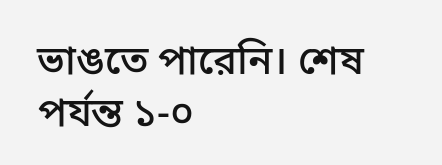ভাঙতে পারেনি। শেষ পর্যন্ত ১-০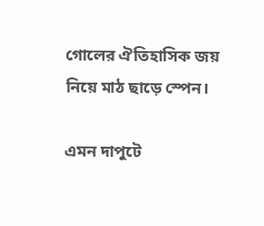গোলের ঐতিহাসিক জয় নিয়ে মাঠ ছাড়ে স্পেন।

এমন দাপুটে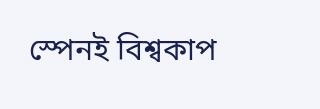স্পেনই বিশ্বকাপ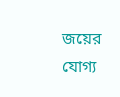জয়ের যোগ্য